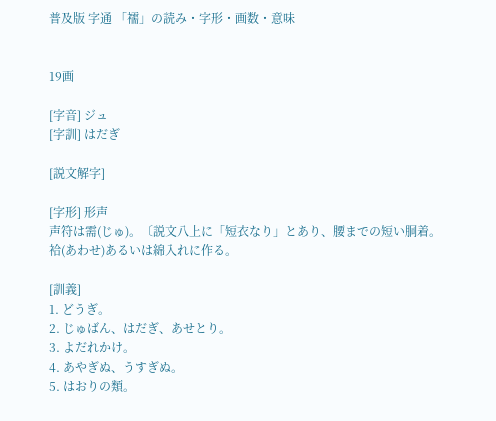普及版 字通 「襦」の読み・字形・画数・意味


19画

[字音] ジュ
[字訓] はだぎ

[説文解字]

[字形] 形声
声符は需(じゅ)。〔説文八上に「短衣なり」とあり、腰までの短い胴着。袷(あわせ)あるいは綿入れに作る。

[訓義]
1. どうぎ。
2. じゅばん、はだぎ、あせとり。
3. よだれかけ。
4. あやぎぬ、うすぎぬ。
5. はおりの類。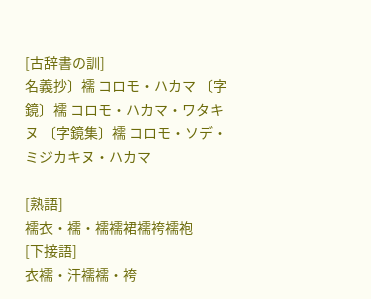[古辞書の訓]
名義抄〕襦 コロモ・ハカマ 〔字鏡〕襦 コロモ・ハカマ・ワタキヌ 〔字鏡集〕襦 コロモ・ソデ・ミジカキヌ・ハカマ

[熟語]
襦衣・襦・襦襦裙襦袴襦袍
[下接語]
衣襦・汗襦襦・袴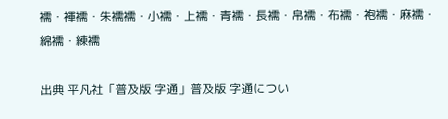襦・褌襦・朱襦襦・小襦・上襦・青襦・長襦・帛襦・布襦・袍襦・麻襦・綿襦・練襦

出典 平凡社「普及版 字通」普及版 字通につい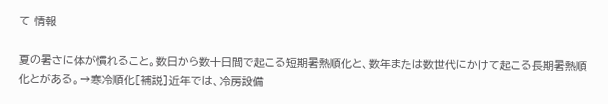て 情報

夏の暑さに体が慣れること。数日から数十日間で起こる短期暑熱順化と、数年または数世代にかけて起こる長期暑熱順化とがある。→寒冷順化[補説]近年では、冷房設備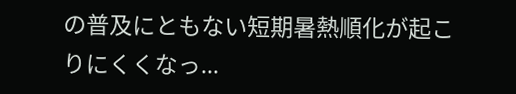の普及にともない短期暑熱順化が起こりにくくなっ...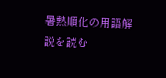暑熱順化の用語解説を読む